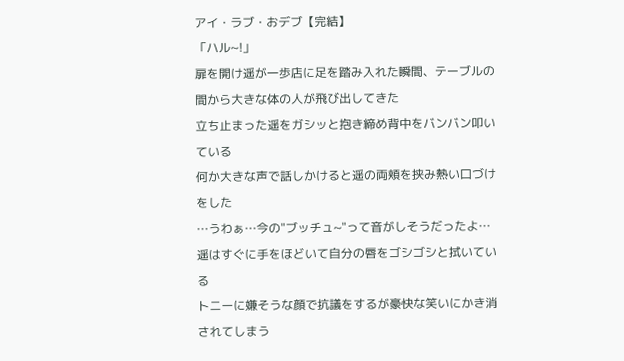アイ・ラブ・おデブ【完結】
「ハル~!」
扉を開け遥が一歩店に足を踏み入れた瞬間、テーブルの間から大きな体の人が飛び出してきた
立ち止まった遥をガシッと抱き締め背中をバンバン叩いている
何か大きな声で話しかけると遥の両頬を挟み熱い口づけをした
…うわぁ…今の"ブッチュ~"って音がしそうだったよ…
遥はすぐに手をほどいて自分の唇をゴシゴシと拭いている
トニーに嫌そうな顔で抗議をするが豪快な笑いにかき消されてしまう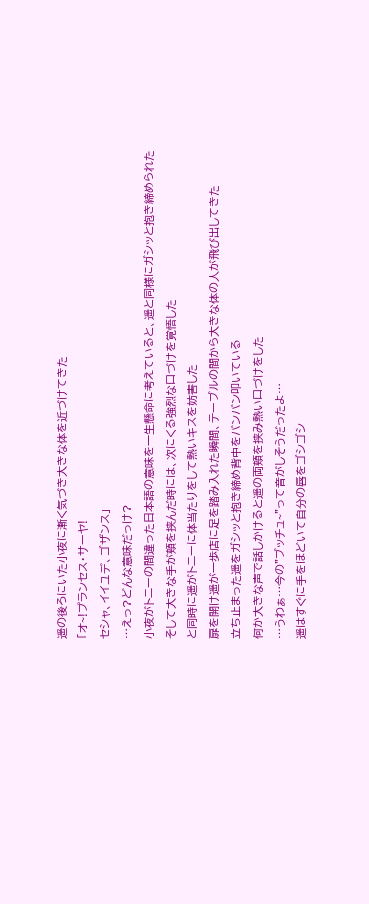遥の後ろにいた小夜に漸く気づき大きな体を近づけてきた
「オ~!プランセス・サーヤ!
セシャ、イイユデ、ゴザンス」
…えっ?どんな意味だっけ?
小夜がトニーの間違った日本語の意味を一生懸命に考えていると、遥と同様にガシッと抱き締められた
そして大きな手が頬を挟んだ時には、次にくる強烈な口づけを覚悟した
と同時に遥がトニーに体当たりをして熱いキスを妨害した
扉を開け遥が一歩店に足を踏み入れた瞬間、テーブルの間から大きな体の人が飛び出してきた
立ち止まった遥をガシッと抱き締め背中をバンバン叩いている
何か大きな声で話しかけると遥の両頬を挟み熱い口づけをした
…うわぁ…今の"ブッチュ~"って音がしそうだったよ…
遥はすぐに手をほどいて自分の唇をゴシゴシ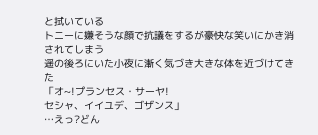と拭いている
トニーに嫌そうな顔で抗議をするが豪快な笑いにかき消されてしまう
遥の後ろにいた小夜に漸く気づき大きな体を近づけてきた
「オ~!プランセス・サーヤ!
セシャ、イイユデ、ゴザンス」
…えっ?どん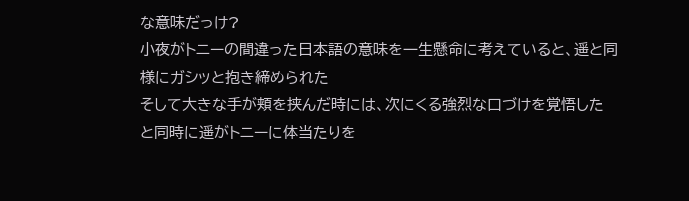な意味だっけ?
小夜がトニーの間違った日本語の意味を一生懸命に考えていると、遥と同様にガシッと抱き締められた
そして大きな手が頬を挟んだ時には、次にくる強烈な口づけを覚悟した
と同時に遥がトニーに体当たりを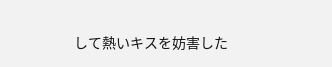して熱いキスを妨害した